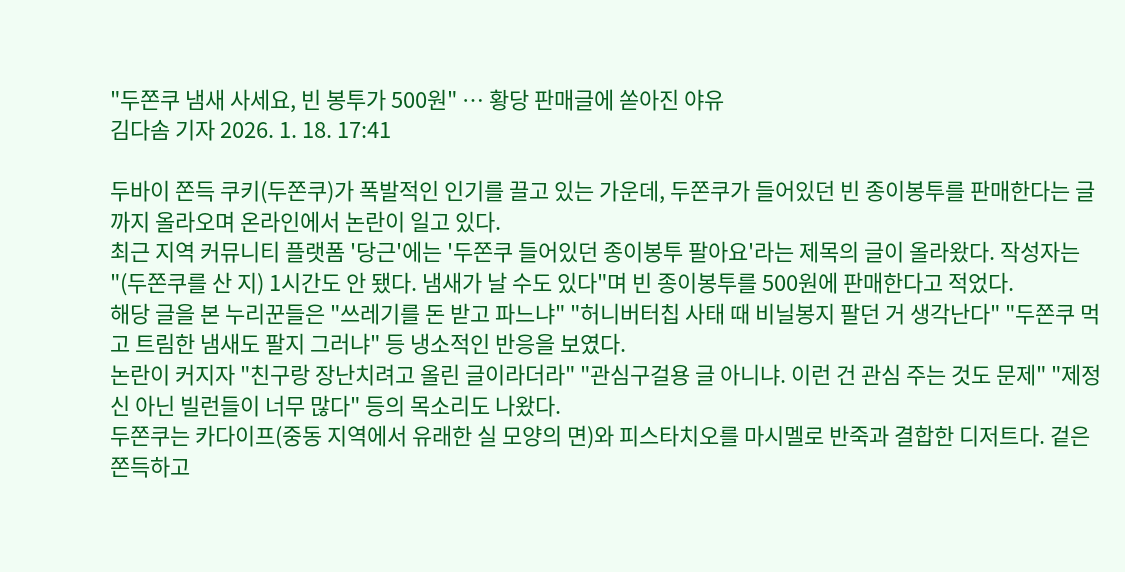"두쫀쿠 냄새 사세요, 빈 봉투가 500원" … 황당 판매글에 쏟아진 야유
김다솜 기자 2026. 1. 18. 17:41

두바이 쫀득 쿠키(두쫀쿠)가 폭발적인 인기를 끌고 있는 가운데, 두쫀쿠가 들어있던 빈 종이봉투를 판매한다는 글까지 올라오며 온라인에서 논란이 일고 있다.
최근 지역 커뮤니티 플랫폼 '당근'에는 '두쫀쿠 들어있던 종이봉투 팔아요'라는 제목의 글이 올라왔다. 작성자는 "(두쫀쿠를 산 지) 1시간도 안 됐다. 냄새가 날 수도 있다"며 빈 종이봉투를 500원에 판매한다고 적었다.
해당 글을 본 누리꾼들은 "쓰레기를 돈 받고 파느냐" "허니버터칩 사태 때 비닐봉지 팔던 거 생각난다" "두쫀쿠 먹고 트림한 냄새도 팔지 그러냐" 등 냉소적인 반응을 보였다.
논란이 커지자 "친구랑 장난치려고 올린 글이라더라" "관심구걸용 글 아니냐. 이런 건 관심 주는 것도 문제" "제정신 아닌 빌런들이 너무 많다" 등의 목소리도 나왔다.
두쫀쿠는 카다이프(중동 지역에서 유래한 실 모양의 면)와 피스타치오를 마시멜로 반죽과 결합한 디저트다. 겉은 쫀득하고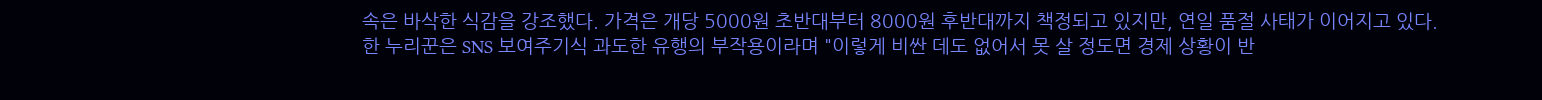속은 바삭한 식감을 강조했다. 가격은 개당 5000원 초반대부터 8000원 후반대까지 책정되고 있지만, 연일 품절 사태가 이어지고 있다.
한 누리꾼은 SNS 보여주기식 과도한 유행의 부작용이라며 "이렇게 비싼 데도 없어서 못 살 정도면 경제 상황이 반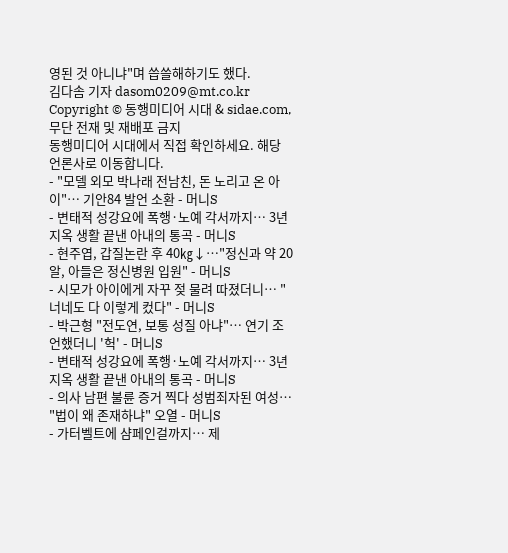영된 것 아니냐"며 씁쓸해하기도 했다.
김다솜 기자 dasom0209@mt.co.kr
Copyright © 동행미디어 시대 & sidae.com, 무단 전재 및 재배포 금지
동행미디어 시대에서 직접 확인하세요. 해당 언론사로 이동합니다.
- "모델 외모 박나래 전남친, 돈 노리고 온 아이"… 기안84 발언 소환 - 머니S
- 변태적 성강요에 폭행·노예 각서까지… 3년 지옥 생활 끝낸 아내의 통곡 - 머니S
- 현주엽, 갑질논란 후 40㎏↓…"정신과 약 20알, 아들은 정신병원 입원" - 머니S
- 시모가 아이에게 자꾸 젖 물려 따졌더니… "너네도 다 이렇게 컸다" - 머니S
- 박근형 "전도연, 보통 성질 아냐"… 연기 조언했더니 '헉' - 머니S
- 변태적 성강요에 폭행·노예 각서까지… 3년 지옥 생활 끝낸 아내의 통곡 - 머니S
- 의사 남편 불륜 증거 찍다 성범죄자된 여성… "법이 왜 존재하냐" 오열 - 머니S
- 가터벨트에 샴페인걸까지… 제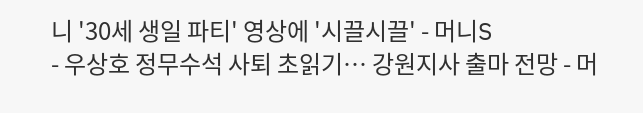니 '30세 생일 파티' 영상에 '시끌시끌' - 머니S
- 우상호 정무수석 사퇴 초읽기… 강원지사 출마 전망 - 머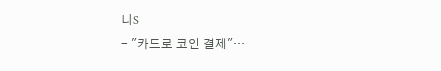니S
- "카드로 코인 결제"…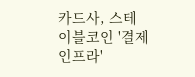카드사, 스테이블코인 '결제 인프라'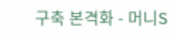구축 본격화 - 머니S